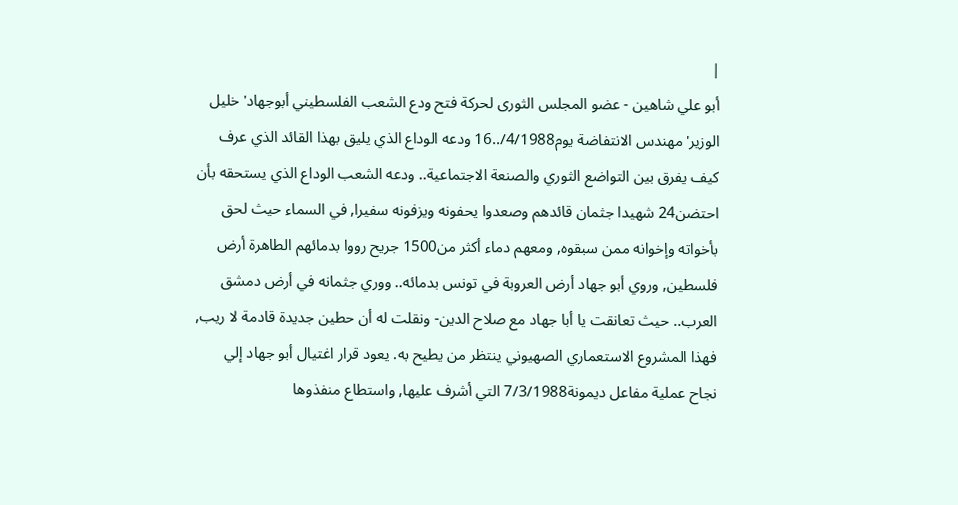|
أبو علي شاهين - عضو المجلس الثورى لحركة فتح ودع الشعب الفلسطيني أبوجهاد' خليل الوزير' مهندس الانتفاضة يوم4/1988/..16 ودعه الوداع الذي يليق بهذا القائد الذي عرف كيف يفرق بين التواضع الثوري والصنعة الاجتماعية.. ودعه الشعب الوداع الذي يستحقه بأن احتضن24 شهيدا جثمان قائدهم وصعدوا يحفونه ويزفونه سفيرا, في السماء حيث لحق بأخواته وإخوانه ممن سبقوه, ومعهم دماء أكثر من1500 جريح رووا بدمائهم الطاهرة أرض فلسطين, وروي أبو جهاد أرض العروبة في تونس بدمائه.. ووري جثمانه في أرض دمشق العرب.. حيث تعانقت يا أبا جهاد مع صلاح الدين- ونقلت له أن حطين جديدة قادمة لا ريب, فهذا المشروع الاستعماري الصهيوني ينتظر من يطيح به. يعود قرار اغتيال أبو جهاد إلي نجاح عملية مفاعل ديمونة7/3/1988 التي أشرف عليها, واستطاع منفذوها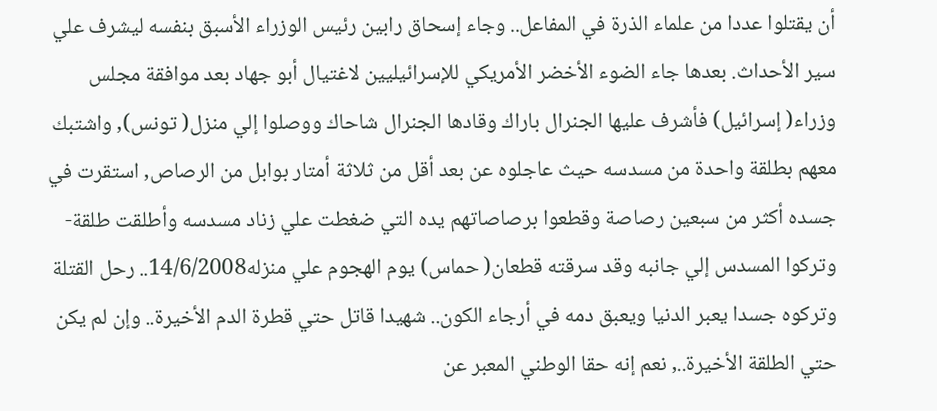أن يقتلوا عددا من علماء الذرة في المفاعل.. وجاء إسحاق رابين رئيس الوزراء الأسبق بنفسه ليشرف علي سير الأحداث. بعدها جاء الضوء الأخضر الأمريكي للإسرائيليين لاغتيال أبو جهاد بعد موافقة مجلس وزراء( إسرائيل) فأشرف عليها الجنرال باراك وقادها الجنرال شاحاك ووصلوا إلي منزل( تونس), واشتبك معهم بطلقة واحدة من مسدسه حيث عاجلوه عن بعد أقل من ثلاثة أمتار بوابل من الرصاص, استقرت في جسده أكثر من سبعين رصاصة وقطعوا برصاصاتهم يده التي ضغطت علي زناد مسدسه وأطلقت طلقة- وتركوا المسدس إلي جانبه وقد سرقته قطعان( حماس) يوم الهجوم علي منزله14/6/2008.. رحل القتلة وتركوه جسدا يعبر الدنيا ويعبق دمه في أرجاء الكون.. شهيدا قاتل حتي قطرة الدم الأخيرة.. وإن لم يكن حتي الطلقة الأخيرة.., نعم إنه حقا الوطني المعبر عن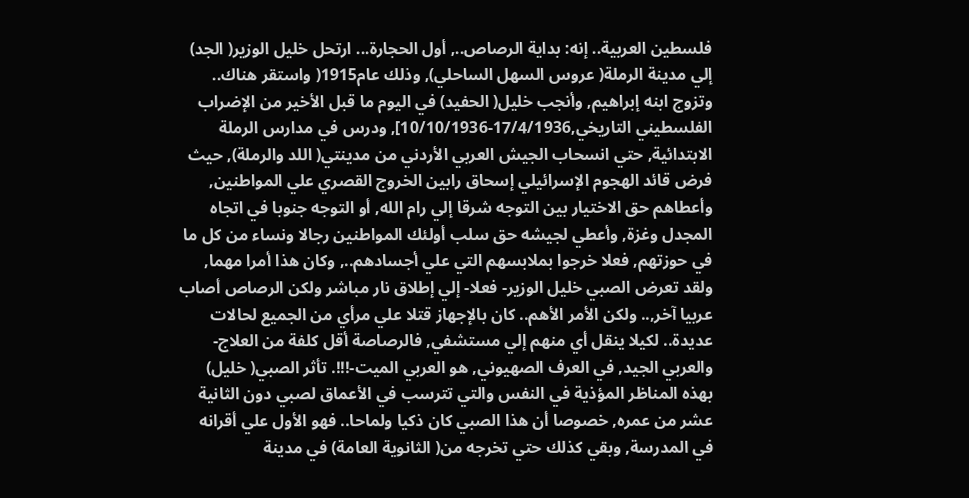فلسطين العربية.. إنه: بداية الرصاص.., أول الحجارة... ارتحل خليل الوزير( الجد) إلي مدينة الرملة( عروس السهل الساحلي), وذلك عام1915( واستقر هناك.. وتزوج ابنه إبراهيم, وأنجب خليل( الحفيد) في اليوم ما قبل الأخير من الإضراب الفلسطيني التاريخي,17/4/1936-10/10/1936], ودرس في مدارس الرملة الابتدائية, حتي انسحاب الجيش العربي الأردني من مدينتي( اللد والرملة), حيث فرض قائد الهجوم الإسرائيلي إسحاق رابين الخروج القصري علي المواطنين, وأعطاهم حق الاختيار بين التوجه شرقا إلي رام الله, أو التوجه جنوبا في اتجاه المجدل وغزة, وأعطي لجيشه حق سلب أولئك المواطنين رجالا ونساء من كل ما في حوزتهم, فعلا خرجوا بملابسهم التي علي أجسادهم.., وكان هذا أمرا مهما, ولقد تعرض الصبي خليل الوزير- فعلا- إلي إطلاق نار مباشر ولكن الرصاص أصاب عربيا آخر,.. ولكن الأمر الأهم.. كان بالإجهاز قتلا علي مرأي من الجميع لحالات عديدة.. لكيلا ينقل أي منهم إلي مستشفي, فالرصاصة أقل كلفة من العلاج- والعربي الجيد, في العرف الصهيوني, هو العربي الميت-!!!. تأثر الصبي( خليل) بهذه المناظر المؤذية في النفس والتي تترسب في الأعماق لصبي دون الثانية عشر من عمره, خصوصا أن هذا الصبي كان ذكيا ولماحا.. فهو الأول علي أقرانه في المدرسة, وبقي كذلك حتي تخرجه من( الثانوية العامة) في مدينة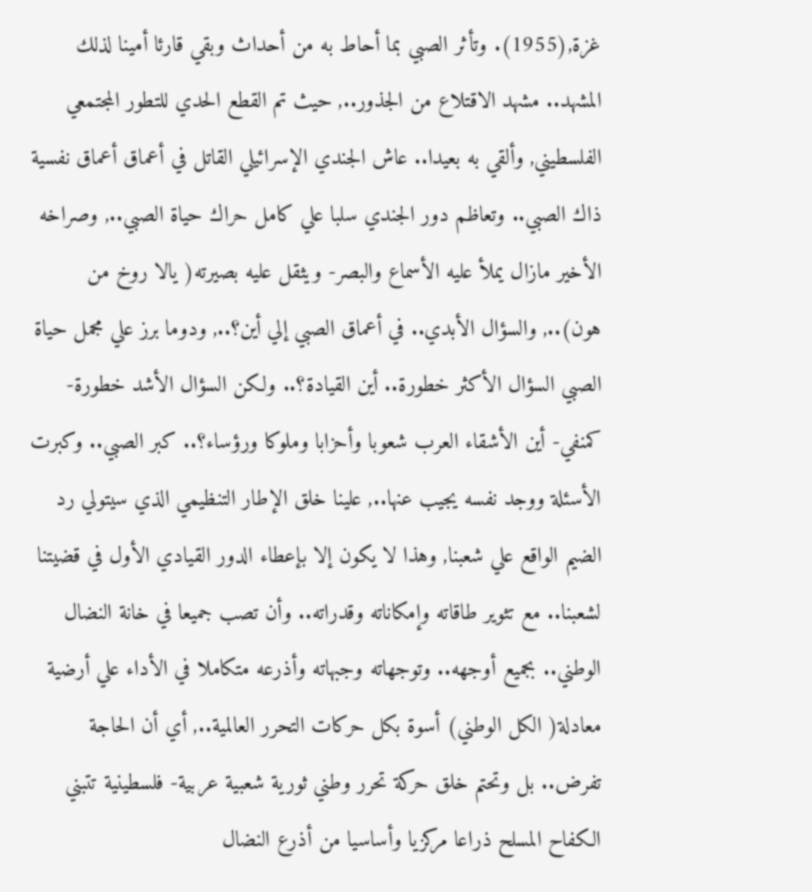غزة,(1955). وتأثر الصبي بما أحاط به من أحداث وبقي قارئا أمينا لذلك المشهد.. مشهد الاقتلاع من الجذور.., حيث تم القطع الحدي للتطور المجتمعي الفلسطيني, وألقي به بعيدا.. عاش الجندي الإسرائيلي القاتل في أعماق أعماق نفسية ذاك الصبي.. وتعاظم دور الجندي سلبا علي كامل حراك حياة الصبي.., وصراخه الأخير مازال يملأ عليه الأسماع والبصر- ويثقل عليه بصيرته( يالا روخ من هون).., والسؤال الأبدي.. في أعماق الصبي إلي أين؟.., ودوما برز علي مجمل حياة الصبي السؤال الأكثر خطورة.. أين القيادة؟.. ولكن السؤال الأشد خطورة- كمنفي- أين الأشقاء العرب شعوبا وأحزابا وملوكا ورؤساء؟.. كبر الصبي.. وكبرت الأسئلة ووجد نفسه يجيب عنها.., علينا خلق الإطار التنظيمي الذي سيتولي رد الضيم الواقع علي شعبنا, وهذا لا يكون إلا بإعطاء الدور القيادي الأول في قضيتنا لشعبنا.. مع تثوير طاقاته وإمكاناته وقدراته.. وأن تصب جميعا في خانة النضال الوطني.. بجميع أوجهه.. وتوجهاته وجبهاته وأذرعه متكاملا في الأداء علي أرضية معادلة( الكل الوطني) أسوة بكل حركات التحرر العالمية.., أي أن الحاجة تفرض.. بل وتحتم خلق حركة تحرر وطني ثورية شعبية عربية- فلسطينية تتبني الكفاح المسلح ذراعا مركزيا وأساسيا من أذرع النضال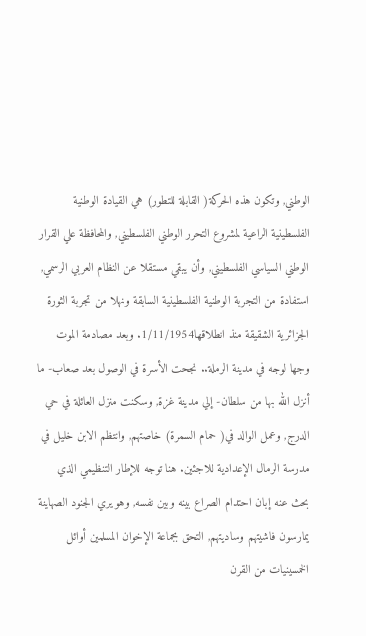الوطني, وتكون هذه الحركة( القابلة للتطور) هي القيادة الوطنية الفلسطينية الراعية لمشروع التحرر الوطني الفلسطيني, والمحافظة علي القرار الوطني السياسي الفلسطيني, وأن يبقي مستقلا عن النظام العربي الرسمي, استفادة من التجربة الوطنية الفلسطينية السابقة ونهلا من تجربة الثورة الجزائرية الشقيقة منذ انطلاقها1/11/1954. وبعد مصادمة الموت وجها لوجه في مدينة الرملة.. نجحت الأسرة في الوصول بعد صعاب- ما أنزل الله بها من سلطان- إلي مدينة غزة, وسكنت منزل العائلة في حي الدرج, وعمل الوالد في( حمام السمرة) خاصتهم, وانتظم الابن خليل في مدرسة الرمال الإعدادية للاجئين. هنا توجه للإطار التنظيمي الذي بحث عنه إبان احتدام الصراع بينه وبين نفسه, وهو يري الجنود الصهاينة يمارسون فاشيتهم وساديتهم, التحق بجماعة الإخوان المسلمين أوائل الخمسينيات من القرن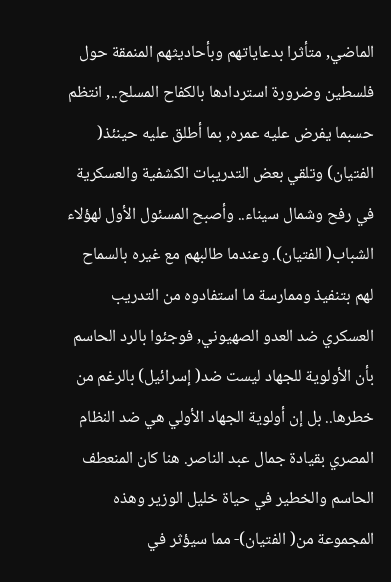الماضي, متأثرا بدعاياتهم وبأحاديثهم المنمقة حول فلسطين وضرورة استردادها بالكفاح المسلح.., انتظم حسبما يفرض عليه عمره, بما أطلق عليه حينئذ( الفتيان) وتلقي بعض التدريبات الكشفية والعسكرية في رفح وشمال سيناء.. وأصبح المسئول الأول لهؤلاء الشباب( الفتيان). وعندما طالبهم مع غيره بالسماح لهم بتنفيذ وممارسة ما استفادوه من التدريب العسكري ضد العدو الصهيوني, فوجئوا بالرد الحاسم بأن الأولوية للجهاد ليست ضد( إسرائيل) بالرغم من خطرها.. بل إن أولوية الجهاد الأولي هي ضد النظام المصري بقيادة جمال عبد الناصر. هنا كان المنعطف الحاسم والخطير في حياة خليل الوزير وهذه المجموعة من( الفتيان)- مما سيؤثر في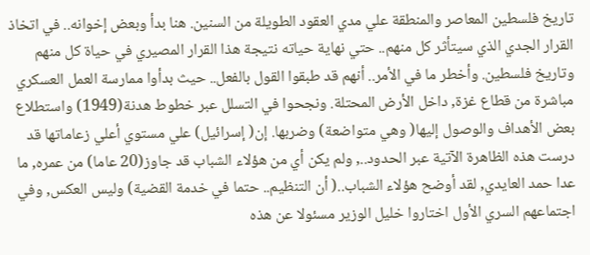تاريخ فلسطين المعاصر والمنطقة علي مدي العقود الطويلة من السنين. هنا بدأ وبعض إخوانه.. في اتخاذ القرار الجدي الذي سيتأثر كل منهم.. حتي نهاية حياته نتيجة هذا القرار المصيري في حياة كل منهم وتاريخ فلسطين. وأخطر ما في الأمر.. أنهم قد طبقوا القول بالفعل.. حيث بدأوا ممارسة العمل العسكري مباشرة من قطاع غزة, داخل الأرض المحتلة. ونجحوا في التسلل عبر خطوط هدنة(1949) واستطلاع بعض الأهداف والوصول إليها( وهي متواضعة) وضربها. إن( إسرائيل) علي مستوي أعلي زعاماتها قد درست هذه الظاهرة الآتية عبر الحدود.., ولم يكن أي من هؤلاء الشباب قد جاوز(20 عاما) من عمره, ما عدا حمد العايدي, لقد أوضح هؤلاء الشباب..( أن التنظيم.. حتما في خدمة القضية) وليس العكس, وفي اجتماعهم السري الأول اختاروا خليل الوزير مسئولا عن هذه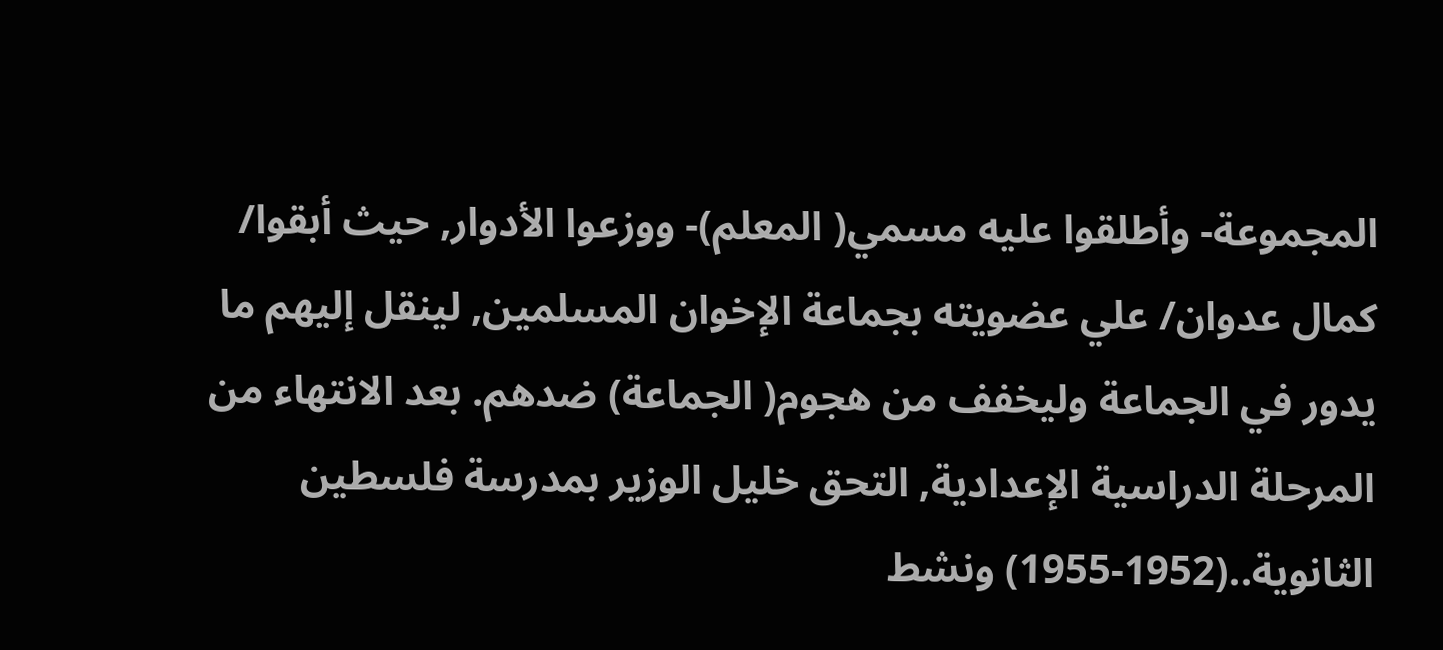المجموعة- وأطلقوا عليه مسمي( المعلم)- ووزعوا الأدوار, حيث أبقوا/ كمال عدوان/ علي عضويته بجماعة الإخوان المسلمين, لينقل إليهم ما يدور في الجماعة وليخفف من هجوم( الجماعة) ضدهم. بعد الانتهاء من المرحلة الدراسية الإعدادية, التحق خليل الوزير بمدرسة فلسطين الثانوية..(1952-1955) ونشط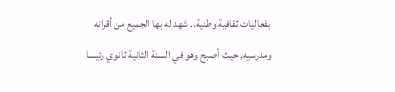بفعاليات ثقافية وطنية.. شهد له بها الجميع من أقرانه ومدرسيه, حيث أصبح وهو في السنة الثانية ثانوي رئيسا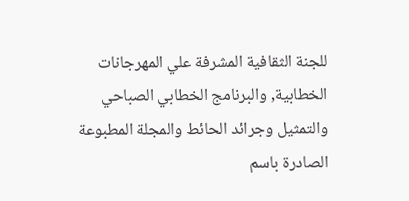للجنة الثقافية المشرفة علي المهرجانات الخطابية, والبرنامج الخطابي الصباحي والتمثيل وجرائد الحائط والمجلة المطبوعة الصادرة باسم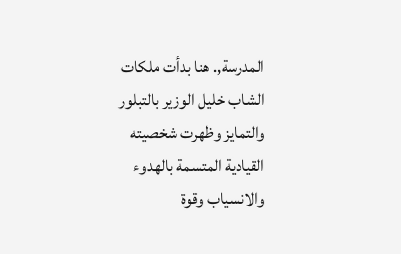المدرسة,. هنا بدأت ملكات الشاب خليل الوزير بالتبلور والتمايز وظهرت شخصيته القيادية المتسمة بالهدوء والانسياب وقوة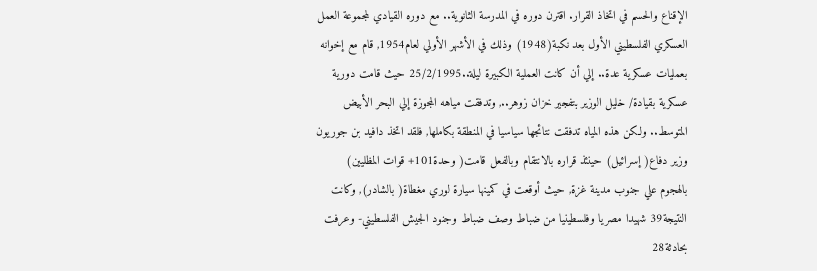الإقناع والحسم في اتخاذ القرار. اقترن دوره في المدرسة الثانوية.. مع دوره القيادي لمجموعة العمل العسكري الفلسطيني الأول بعد نكبة(1948) وذلك في الأشهر الأولي لعام1954, قام مع إخوانه بعمليات عسكرية عدة.. إلي أن كانت العملية الكبيرة ليلة..25/2/1995 حيث قامت دورية عسكرية بقيادة/ خليل الوزير بتفجير خزان زوهر.., وتدفقت مياهه المجوزة إلي البحر الأبيض المتوسط.. ولكن هذه المياه تدفقت نتائجها سياسيا في المنطقة بكاملها, فلقد اتخذ دافيد بن جوريون وزير دفاع( إسرائيل) حينئذ قراره بالانتقام وبالفعل قامت( وحدة101+ قوات المظليين) بالهجوم علي جنوب مدينة غزة, حيث أوقعت في كمينها سيارة لوري مغطاة( بالشادر), وكانت النتيجة39 شهيدا مصريا وفلسطينيا من ضباط وصف ضباط وجنود الجيش الفلسطيني- وعرفت بحادثة28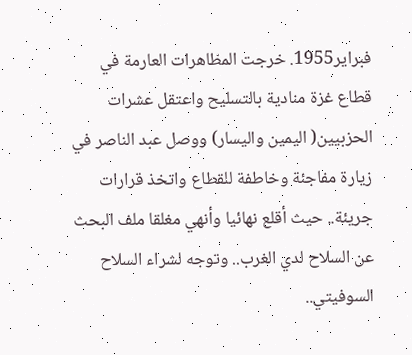فبراير1955. خرجت المظاهرات العارمة في قطاع غزة منادية بالتسليح واعتقل عشرات الحزبيين( اليمين واليسار) ووصل عبد الناصر في زيارة مفاجئة وخاطفة للقطاع واتخذ قرارات جريئة.. حيث أقلع نهائيا وأنهي مغلقا ملف البحث عن السلاح لدي الغرب.. وتوجه لشراء السلاح السوفيتي..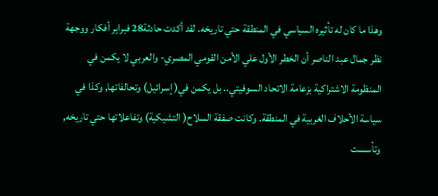وهذا ما كان له تأثيره السياسي في المنطقة حتي تاريخه. لقد أكدت حادثة28 فبراير أفكار ووجهة نظر جمال عبد الناصر أن الخطر الأول علي الأمن القومي المصري- والعربي لا يكمن في المنظومة الاشتراكية بزعامة الاتحاد السوفيتي.. بل يكمن في( إسرائيل) وتحالفاتها, وكذا في سياسة الأحلاف الغربية في المنطقة. وكانت صفقة السلاح( التشيكية) وتفاعلاتها حتي تاريخه, وتأسست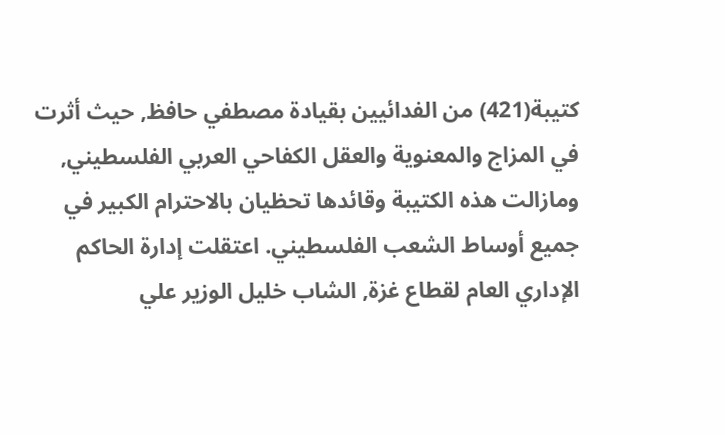كتيبة(421) من الفدائيين بقيادة مصطفي حافظ, حيث أثرت في المزاج والمعنوية والعقل الكفاحي العربي الفلسطيني, ومازالت هذه الكتيبة وقائدها تحظيان بالاحترام الكبير في جميع أوساط الشعب الفلسطيني. اعتقلت إدارة الحاكم الإداري العام لقطاع غزة, الشاب خليل الوزير علي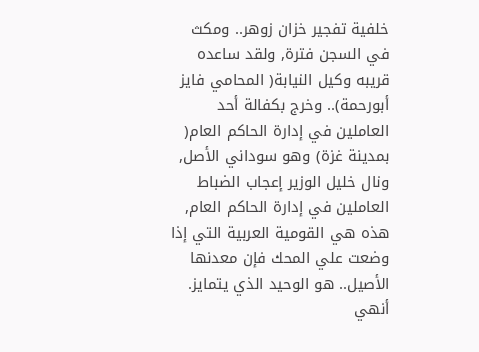خلفية تفجير خزان زوهر.. ومكث في السجن فترة, ولقد ساعده قريبه وكيل النيابة( المحامي فايز أبورحمة).. وخرج بكفالة أحد العاملين في إدارة الحاكم العام( بمدينة غزة) وهو سوداني الأصل, ونال خليل الوزير إعجاب الضباط العاملين في إدارة الحاكم العام, هذه هي القومية العربية التي إذا وضعت علي المحك فإن معدنها الأصيل.. هو الوحيد الذي يتمايز. أنهي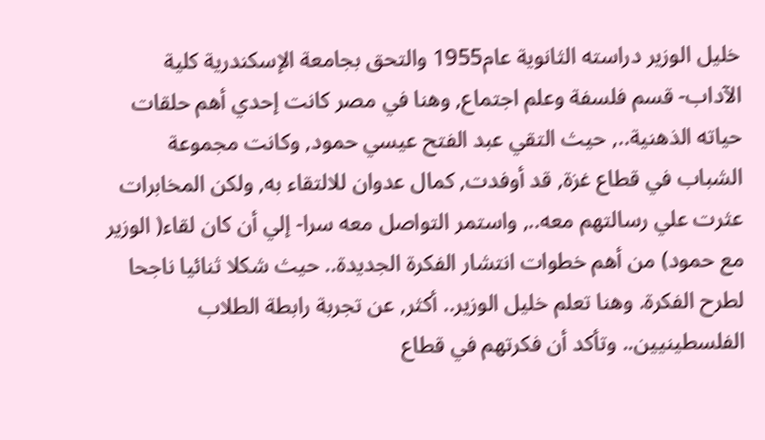خليل الوزير دراسته الثانوية عام1955 والتحق بجامعة الإسكندرية كلية الآداب- قسم فلسفة وعلم اجتماع, وهنا في مصر كانت إحدي أهم حلقات حياته الذهنية.., حيث التقي عبد الفتح عيسي حمود, وكانت مجموعة الشباب في قطاع غزة, قد أوفدت, كمال عدوان للالتقاء به, ولكن المخابرات عثرت علي رسالتهم معه.., واستمر التواصل معه سرا- إلي أن كان لقاء( الوزير مع حمود) من أهم خطوات انتشار الفكرة الجديدة.. حيث شكلا ثنائيا ناجحا لطرح الفكرة. وهنا تعلم خليل الوزير.. أكثر, عن تجربة رابطة الطلاب الفلسطينيين.. وتأكد أن فكرتهم في قطاع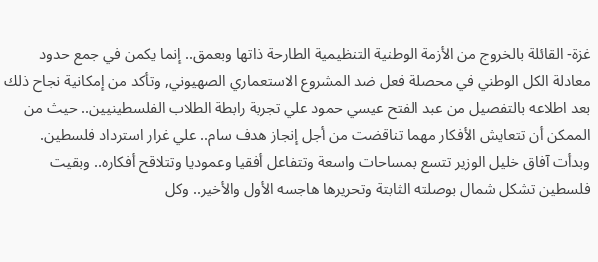غزة- القائلة بالخروج من الأزمة الوطنية التنظيمية الطارحة ذاتها وبعمق.. إنما يكمن في جمع حدود معادلة الكل الوطني في محصلة فعل ضد المشروع الاستعماري الصهيوني, وتأكد من إمكانية نجاح ذلك بعد اطلاعه بالتفصيل من عبد الفتح عيسي حمود علي تجربة رابطة الطلاب الفلسطينيين.. حيث من الممكن أن تتعايش الأفكار مهما تناقضت من أجل إنجاز هدف سام.. علي غرار استرداد فلسطين. وبدأت آفاق خليل الوزير تتسع بمساحات واسعة وتتفاعل أفقيا وعموديا وتتلاقح أفكاره.. وبقيت فلسطين تشكل شمال بوصلته الثابتة وتحريرها هاجسه الأول والأخير.. وكل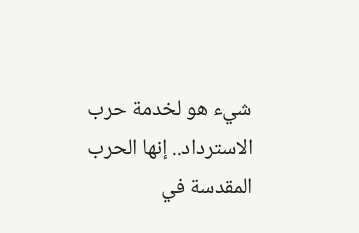شيء هو لخدمة حرب الاسترداد.. إنها الحرب المقدسة في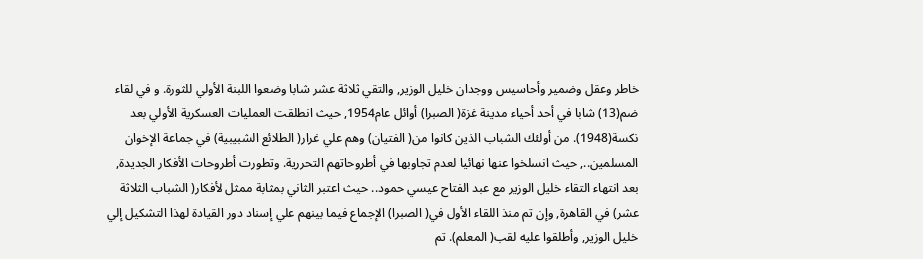خاطر وعقل وضمير وأحاسيس ووجدان خليل الوزير, والتقي ثلاثة عشر شابا وضعوا اللبنة الأولي للثورة. و في لقاء ضم(13) شابا في أحد أحياء مدينة غزة( الصبرا) أوائل عام1954, حيث انطلقت العمليات العسكرية الأولي بعد نكسة(1948). من أولئك الشباب الذين كانوا من( الفتيان) وهم علي غرار( الطلائع الشبيبية) في جماعة الإخوان المسلمين.., حيث انسلخوا عنها نهائيا لعدم تجاوبها في أطروحاتهم التحررية. وتطورت أطروحات الأفكار الجديدة, بعد انتهاء التقاء خليل الوزير مع عبد الفتاح عيسي حمود.. حيث اعتبر الثاني بمثابة ممثل لأفكار( الشباب الثلاثة عشر) في القاهرة, وإن تم منذ اللقاء الأول في( الصبرا) الإجماع فيما بينهم علي إسناد دور القيادة لهذا التشكيل إلي خليل الوزير, وأطلقوا عليه لقب( المعلم). تم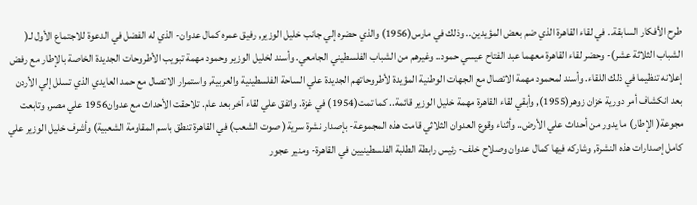طرح الأفكار السابقة.. في لقاء القاهرة الذي ضم بعض المؤيدين.. وذلك في مارس(1956) والذي حضره إلي جانب خليل الوزير, رفيق عمره كمال عدوان- الذي له الفضل في الدعوة للاجتماع الأول لـ( الشباب الثلاثة عشر)- وحضر لقاء القاهرة معهما عبد الفتاح عيسي حمود.. وغيرهم من الشباب الفلسطيني الجامعي. وأسند لخليل الوزير وحمود مهمة تبويب الأطروحات الجديدة الخاصة بالإطار مع رفض إعلانه تنظيما في ذلك اللقاء. وأسند لمحمود مهمة الاتصال مع الجهات الوطنية المؤيدة لأطروحاتهم الجديدة علي الساحة الفلسطينية والعربية, واستمرار الاتصال مع حمد العايدي الذي تسلل إلي الأردن بعد انكشاف أمر دورية خزان زوهر(1955), وأبقي لقاء القاهرة مهمة خليل الوزير قائمة.. كما تمت(1954) في غزة. واتفق علي لقاء آخر بعد عام. تلاحقت الأحداث مع عدوان1956 علي مصر, وتابعت مجوعة( الإطار) ما يدور من أحداث علي الأرض.. وأثناء وقوع العدوان الثلاثي قامت هذه المجموعة- بإصدار نشرة سرية( صوت الشعب) في القاهرة تنطق باسم المقاومة الشعبية) وأشرف خليل الوزير علي كامل إصدارات هذه النشرة, وشاركه فيها كمال عدوان وصلاح خلف- رئيس رابطة الطلبة الفلسطينيين في القاهرة- ومنير عجور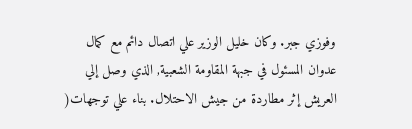وفوزي جبر. وكان خليل الوزير علي اتصال دائم مع كمال عدوان المسئول في جبهة المقاومة الشعبية, الذي وصل إلي العريش إثر مطاردة من جيش الاحتلال. بناء علي توجهات(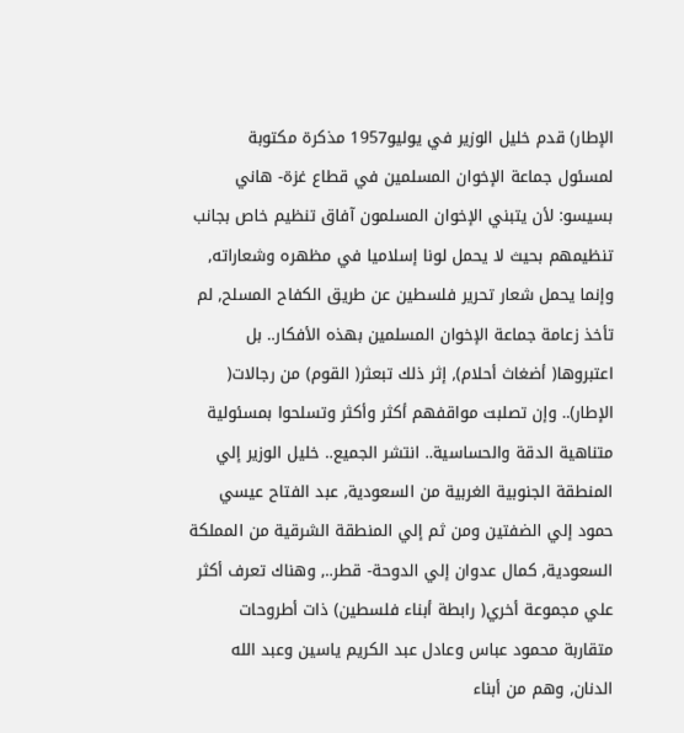الإطار) قدم خليل الوزير في يوليو1957 مذكرة مكتوبة لمسئول جماعة الإخوان المسلمين في قطاع غزة- هاني بسيسو: لأن يتبني الإخوان المسلمون آفاق تنظيم خاص بجانب تنظيمهم بحيث لا يحمل لونا إسلاميا في مظهره وشعاراته, وإنما يحمل شعار تحرير فلسطين عن طريق الكفاح المسلح, لم تأخذ زعامة جماعة الإخوان المسلمين بهذه الأفكار.. بل اعتبروها( أضغاث أحلام), إثر ذلك تبعثر( القوم) من رجالات( الإطار).. وإن تصلبت مواقفهم أكثر وأكثر وتسلحوا بمسئولية متناهية الدقة والحساسية.. انتشر الجميع.. خليل الوزير إلي المنطقة الجنوبية الغربية من السعودية, عبد الفتاح عيسي حمود إلي الضفتين ومن ثم إلي المنطقة الشرقية من المملكة السعودية, كمال عدوان إلي الدوحة- قطر.., وهناك تعرف أكثر علي مجموعة أخري( رابطة أبناء فلسطين) ذات أطروحات متقاربة محمود عباس وعادل عبد الكريم ياسين وعبد الله الدنان, وهم من أبناء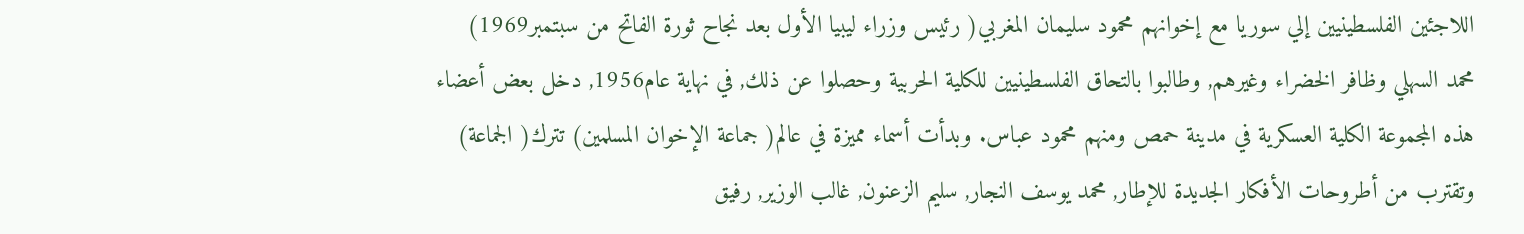اللاجئين الفلسطينيين إلي سوريا مع إخوانهم محمود سليمان المغربي( رئيس وزراء ليبيا الأول بعد نجاح ثورة الفاتح من سبتمبر1969) محمد السهلي وظافر الخضراء وغيرهم, وطالبوا بالتحاق الفلسطينيين للكلية الحربية وحصلوا عن ذلك, في نهاية عام1956, دخل بعض أعضاء هذه المجموعة الكلية العسكرية في مدينة حمص ومنهم محمود عباس. وبدأت أسماء مميزة في عالم( جماعة الإخوان المسلمين) تترك( الجماعة) وتقترب من أطروحات الأفكار الجديدة للإطار, محمد يوسف النجار, سليم الزعنون, غالب الوزير, رفيق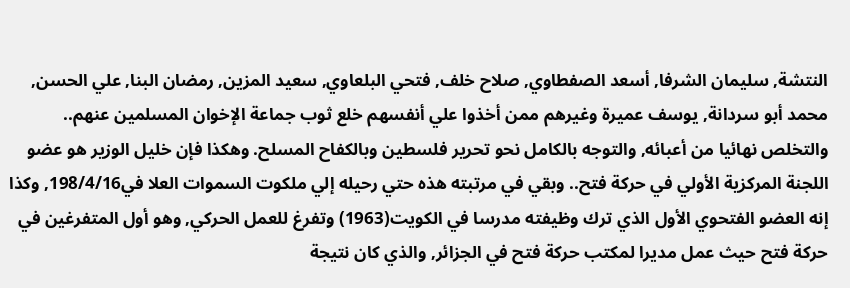النتشة, سليمان الشرفا, أسعد الصفطاوي, صلاح خلف, فتحي البلعاوي, سعيد المزين, رمضان البنا, علي الحسن, محمد أبو سردانة, يوسف عميرة وغيرهم ممن أخذوا علي أنفسهم خلع ثوب جماعة الإخوان المسلمين عنهم.. والتخلص نهائيا من أعبائه, والتوجه بالكامل نحو تحرير فلسطين وبالكفاح المسلح. وهكذا فإن خليل الوزير هو عضو اللجنة المركزية الأولي في حركة فتح.. وبقي في مرتبته هذه حتي رحيله إلي ملكوت السموات العلا في198/4/16, وكذا إنه العضو الفتحوي الأول الذي ترك وظيفته مدرسا في الكويت(1963) وتفرغ للعمل الحركي, وهو أول المتفرغين في حركة فتح حيث عمل مديرا لمكتب حركة فتح في الجزائر, والذي كان نتيجة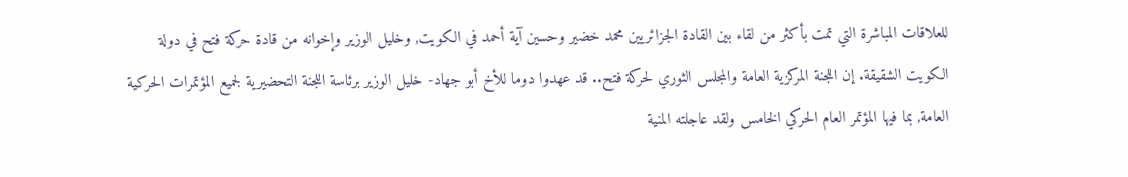للعلاقات المباشرة التي تمت بأكثر من لقاء بين القادة الجزائريين محمد خضير وحسين آية أحمد في الكويت, وخليل الوزير وإخوانه من قادة حركة فتح في دولة الكويت الشقيقة. إن اللجنة المركزية العامة والمجلس الثوري لحركة فتح.. قد عهدوا دوما للأخ أبو جهاد- خليل الوزير برئاسة اللجنة التحضيرية لجميع المؤتمرات الحركية العامة, بما فيها المؤتمر العام الحركي الخامس ولقد عاجلته المنية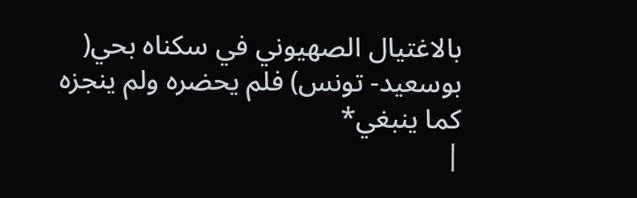بالاغتيال الصهيوني في سكناه بحي( بوسعيد- تونس) فلم يحضره ولم ينجزه كما ينبغي*
|